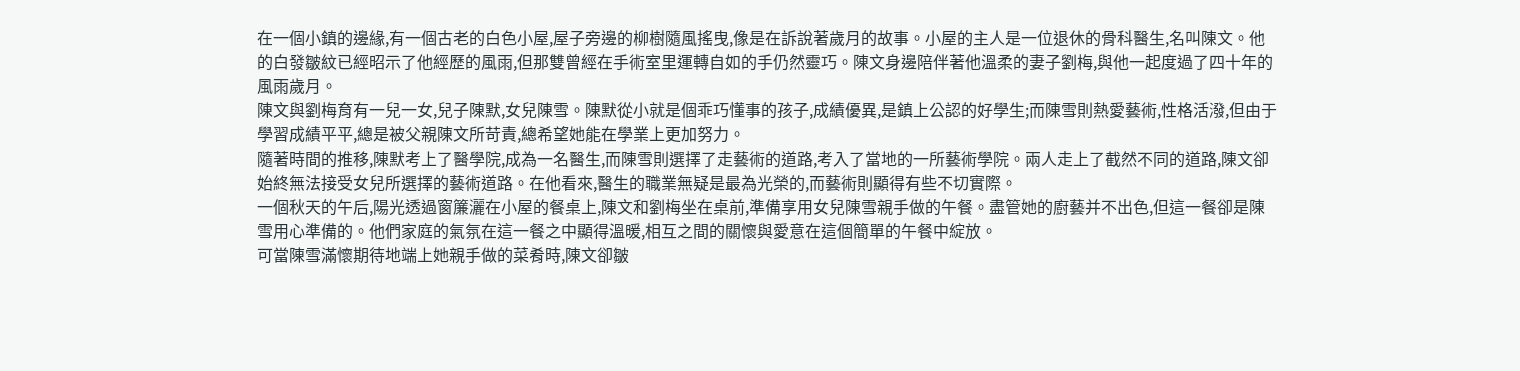在一個小鎮的邊緣,有一個古老的白色小屋,屋子旁邊的柳樹隨風搖曳,像是在訴說著歲月的故事。小屋的主人是一位退休的骨科醫生,名叫陳文。他的白發皺紋已經昭示了他經歷的風雨,但那雙曾經在手術室里運轉自如的手仍然靈巧。陳文身邊陪伴著他溫柔的妻子劉梅,與他一起度過了四十年的風雨歲月。
陳文與劉梅育有一兒一女,兒子陳默,女兒陳雪。陳默從小就是個乖巧懂事的孩子,成績優異,是鎮上公認的好學生;而陳雪則熱愛藝術,性格活潑,但由于學習成績平平,總是被父親陳文所苛責,總希望她能在學業上更加努力。
隨著時間的推移,陳默考上了醫學院,成為一名醫生,而陳雪則選擇了走藝術的道路,考入了當地的一所藝術學院。兩人走上了截然不同的道路,陳文卻始終無法接受女兒所選擇的藝術道路。在他看來,醫生的職業無疑是最為光榮的,而藝術則顯得有些不切實際。
一個秋天的午后,陽光透過窗簾灑在小屋的餐桌上,陳文和劉梅坐在桌前,準備享用女兒陳雪親手做的午餐。盡管她的廚藝并不出色,但這一餐卻是陳雪用心準備的。他們家庭的氣氛在這一餐之中顯得溫暖,相互之間的關懷與愛意在這個簡單的午餐中綻放。
可當陳雪滿懷期待地端上她親手做的菜肴時,陳文卻皺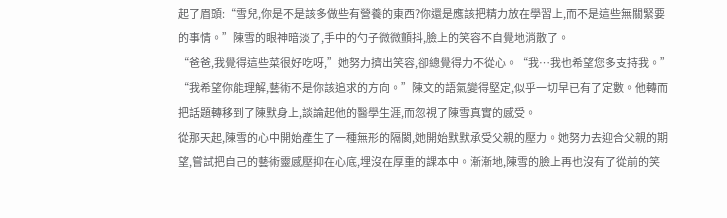起了眉頭:“雪兒,你是不是該多做些有營養的東西?你還是應該把精力放在學習上,而不是這些無關緊要的事情。”陳雪的眼神暗淡了,手中的勺子微微顫抖,臉上的笑容不自覺地消散了。
“爸爸,我覺得這些菜很好吃呀,”她努力擠出笑容,卻總覺得力不從心。“我…我也希望您多支持我。”
“我希望你能理解,藝術不是你該追求的方向。”陳文的語氣變得堅定,似乎一切早已有了定數。他轉而把話題轉移到了陳默身上,談論起他的醫學生涯,而忽視了陳雪真實的感受。
從那天起,陳雪的心中開始產生了一種無形的隔閡,她開始默默承受父親的壓力。她努力去迎合父親的期望,嘗試把自己的藝術靈感壓抑在心底,埋沒在厚重的課本中。漸漸地,陳雪的臉上再也沒有了從前的笑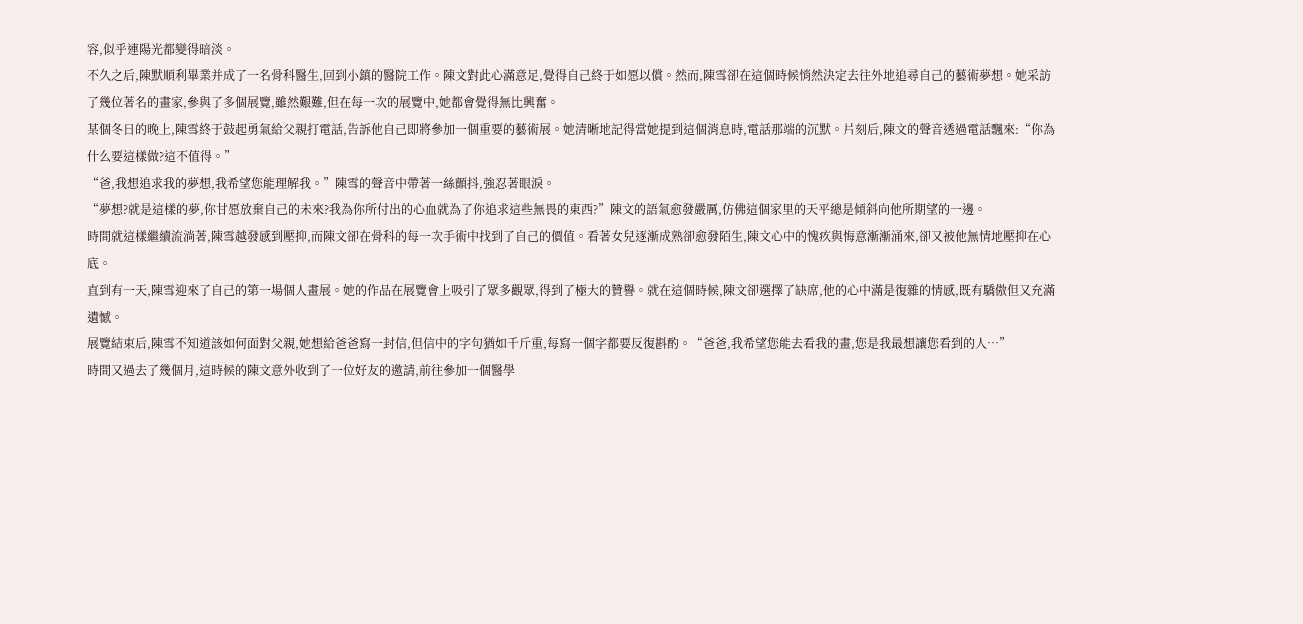容,似乎連陽光都變得暗淡。
不久之后,陳默順利畢業并成了一名骨科醫生,回到小鎮的醫院工作。陳文對此心滿意足,覺得自己終于如愿以償。然而,陳雪卻在這個時候悄然決定去往外地追尋自己的藝術夢想。她采訪了幾位著名的畫家,參與了多個展覽,雖然艱難,但在每一次的展覽中,她都會覺得無比興奮。
某個冬日的晚上,陳雪終于鼓起勇氣給父親打電話,告訴他自己即將參加一個重要的藝術展。她清晰地記得當她提到這個消息時,電話那端的沉默。片刻后,陳文的聲音透過電話飄來:“你為什么要這樣做?這不值得。”
“爸,我想追求我的夢想,我希望您能理解我。”陳雪的聲音中帶著一絲顫抖,強忍著眼淚。
“夢想?就是這樣的夢,你甘愿放棄自己的未來?我為你所付出的心血就為了你追求這些無畏的東西?”陳文的語氣愈發嚴厲,仿佛這個家里的天平總是傾斜向他所期望的一邊。
時間就這樣繼續流淌著,陳雪越發感到壓抑,而陳文卻在骨科的每一次手術中找到了自己的價值。看著女兒逐漸成熟卻愈發陌生,陳文心中的愧疚與悔意漸漸涌來,卻又被他無情地壓抑在心底。
直到有一天,陳雪迎來了自己的第一場個人畫展。她的作品在展覽會上吸引了眾多觀眾,得到了極大的贊譽。就在這個時候,陳文卻選擇了缺席,他的心中滿是復雜的情感,既有驕傲但又充滿遺憾。
展覽結束后,陳雪不知道該如何面對父親,她想給爸爸寫一封信,但信中的字句猶如千斤重,每寫一個字都要反復斟酌。“爸爸,我希望您能去看我的畫,您是我最想讓您看到的人…”
時間又過去了幾個月,這時候的陳文意外收到了一位好友的邀請,前往參加一個醫學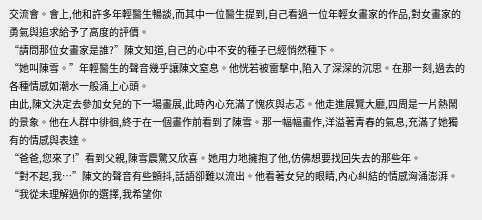交流會。會上,他和許多年輕醫生暢談,而其中一位醫生提到,自己看過一位年輕女畫家的作品,對女畫家的勇氣與追求給予了高度的評價。
“請問那位女畫家是誰?”陳文知道,自己的心中不安的種子已經悄然種下。
“她叫陳雪。”年輕醫生的聲音幾乎讓陳文窒息。他恍若被雷擊中,陷入了深深的沉思。在那一刻,過去的各種情感如潮水一般涌上心頭。
由此,陳文決定去參加女兒的下一場畫展,此時內心充滿了愧疚與忐忑。他走進展覽大廳,四周是一片熱鬧的景象。他在人群中徘徊,終于在一個畫作前看到了陳雪。那一幅幅畫作,洋溢著青春的氣息,充滿了她獨有的情感與表達。
“爸爸,您來了!”看到父親,陳雪震驚又欣喜。她用力地擁抱了他,仿佛想要找回失去的那些年。
“對不起,我…”陳文的聲音有些顫抖,話語卻難以流出。他看著女兒的眼睛,內心糾結的情感洶涌澎湃。“我從未理解過你的選擇,我希望你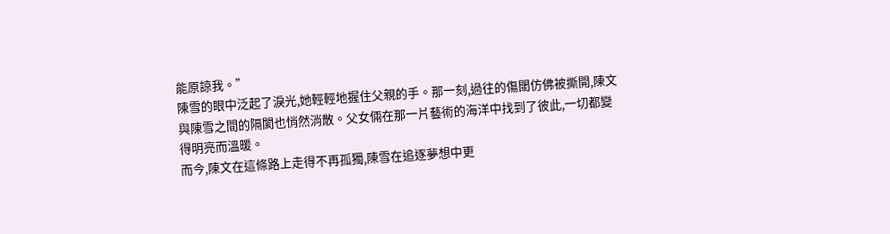能原諒我。”
陳雪的眼中泛起了淚光,她輕輕地握住父親的手。那一刻,過往的傷閾仿佛被撕開,陳文與陳雪之間的隔閡也悄然消散。父女倆在那一片藝術的海洋中找到了彼此,一切都變得明亮而溫暖。
而今,陳文在這條路上走得不再孤獨,陳雪在追逐夢想中更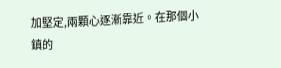加堅定,兩顆心逐漸靠近。在那個小鎮的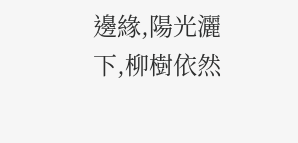邊緣,陽光灑下,柳樹依然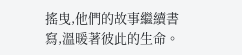搖曳,他們的故事繼續書寫,溫暖著彼此的生命。